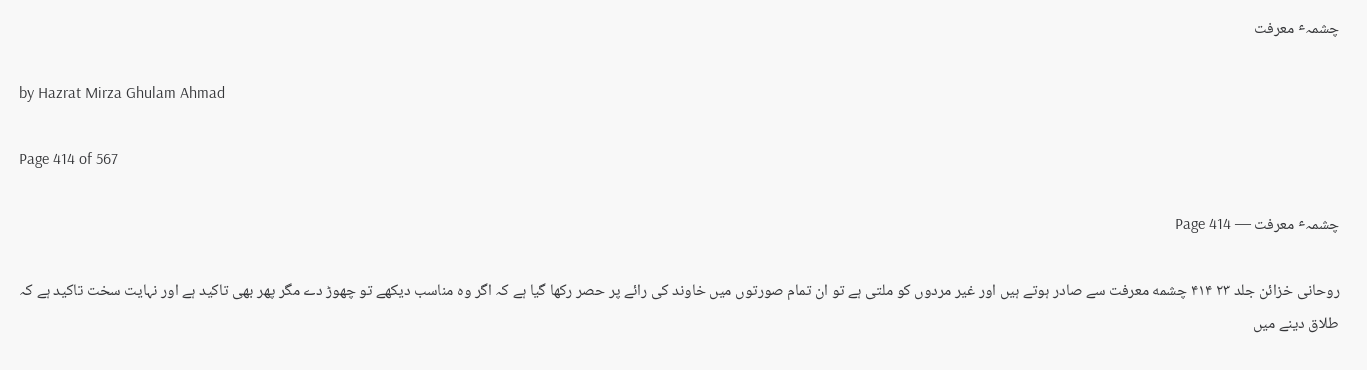چشمہٴ معرفت

by Hazrat Mirza Ghulam Ahmad

Page 414 of 567

چشمہٴ معرفت — Page 414

روحانی خزائن جلد ۲۳ ۴۱۴ چشمه معرفت سے صادر ہوتے ہیں اور غیر مردوں کو ملتی ہے تو ان تمام صورتوں میں خاوند کی رائے پر حصر رکھا گیا ہے کہ اگر وہ مناسب دیکھے تو چھوڑ دے مگر پھر بھی تاکید ہے اور نہایت سخت تاکید ہے کہ طلاق دینے میں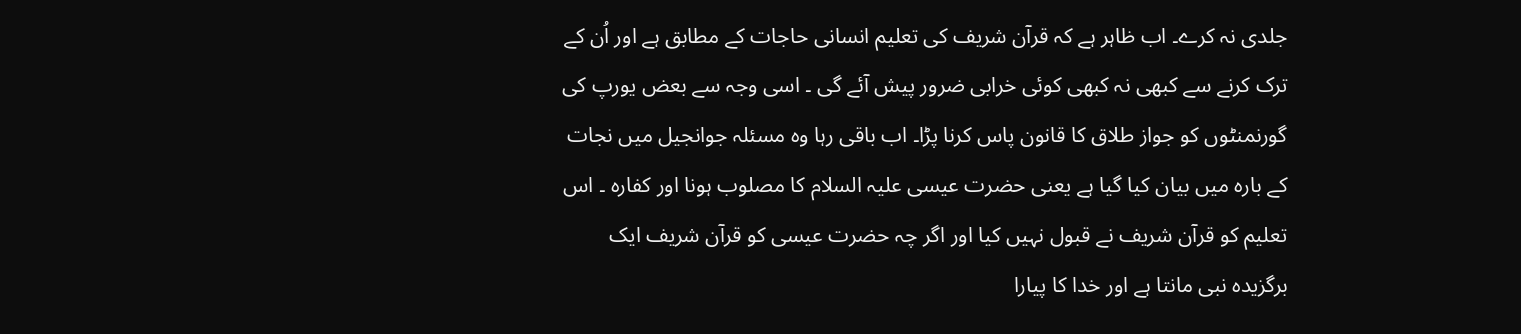جلدی نہ کرے۔ اب ظاہر ہے کہ قرآن شریف کی تعلیم انسانی حاجات کے مطابق ہے اور اُن کے ترک کرنے سے کبھی نہ کبھی کوئی خرابی ضرور پیش آئے گی ۔ اسی وجہ سے بعض یورپ کی گورنمنٹوں کو جواز طلاق کا قانون پاس کرنا پڑا۔ اب باقی رہا وہ مسئلہ جوانجیل میں نجات کے بارہ میں بیان کیا گیا ہے یعنی حضرت عیسی علیہ السلام کا مصلوب ہونا اور کفارہ ۔ اس تعلیم کو قرآن شریف نے قبول نہیں کیا اور اگر چہ حضرت عیسی کو قرآن شریف ایک برگزیدہ نبی مانتا ہے اور خدا کا پیارا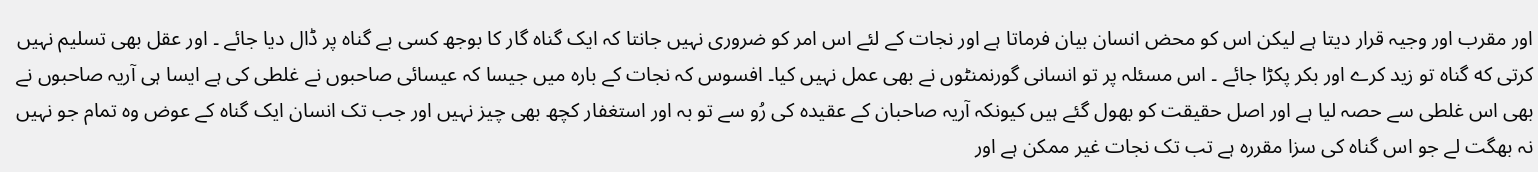اور مقرب اور وجیہ قرار دیتا ہے لیکن اس کو محض انسان بیان فرماتا ہے اور نجات کے لئے اس امر کو ضروری نہیں جانتا کہ ایک گناہ گار کا بوجھ کسی بے گناہ پر ڈال دیا جائے ۔ اور عقل بھی تسلیم نہیں کرتی که گناه تو زید کرے اور بکر پکڑا جائے ۔ اس مسئلہ پر تو انسانی گورنمنٹوں نے بھی عمل نہیں کیا۔ افسوس کہ نجات کے بارہ میں جیسا کہ عیسائی صاحبوں نے غلطی کی ہے ایسا ہی آریہ صاحبوں نے بھی اس غلطی سے حصہ لیا ہے اور اصل حقیقت کو بھول گئے ہیں کیونکہ آریہ صاحبان کے عقیدہ کی رُو سے تو بہ اور استغفار کچھ بھی چیز نہیں اور جب تک انسان ایک گناہ کے عوض وہ تمام جو نہیں نہ بھگت لے جو اس گناہ کی سزا مقررہ ہے تب تک نجات غیر ممکن ہے اور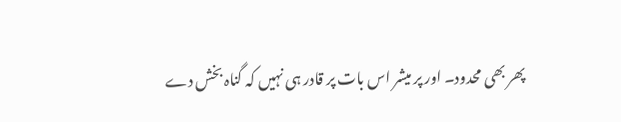پھر بھی محدود۔ اور پر میشر اس بات پر قادر ہی نہیں کہ گناہ بخش دے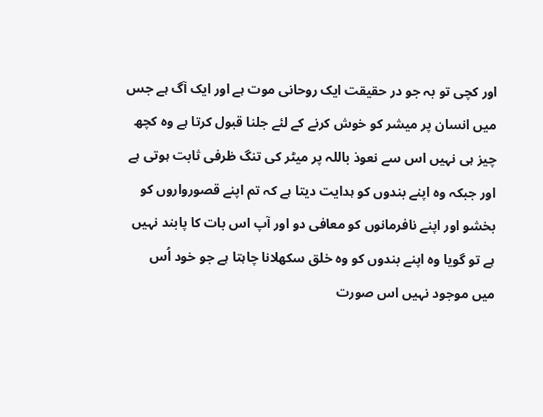اور کچی تو بہ جو در حقیقت ایک روحانی موت ہے اور ایک آگ ہے جس میں انسان پر میشر کو خوش کرنے کے لئے جلنا قبول کرتا ہے وہ کچھ چیز ہی نہیں اس سے نعوذ باللہ پر میٹر کی تنگ ظرفی ثابت ہوتی ہے اور جبکہ وہ اپنے بندوں کو ہدایت دیتا ہے کہ تم اپنے قصورواروں کو بخشو اور اپنے نافرمانوں کو معافی دو اور آپ اس بات کا پابند نہیں ہے تو گویا وہ اپنے بندوں کو وہ خلق سکھلانا چاہتا ہے جو خود اُس میں موجود نہیں اس صورت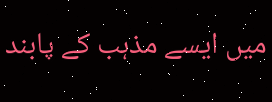میں ایسے مذہب کے پابند